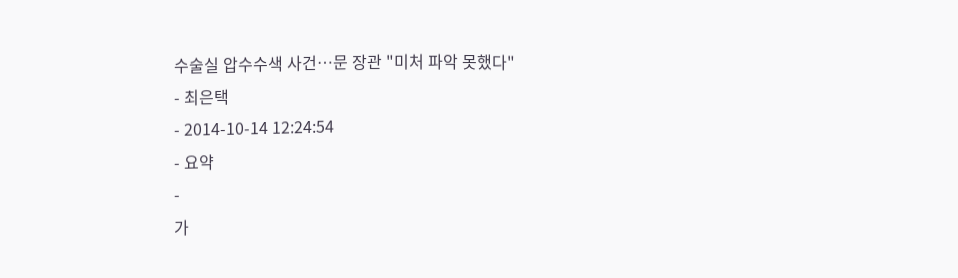수술실 압수수색 사건…문 장관 "미처 파악 못했다"
- 최은택
- 2014-10-14 12:24:54
- 요약
-
가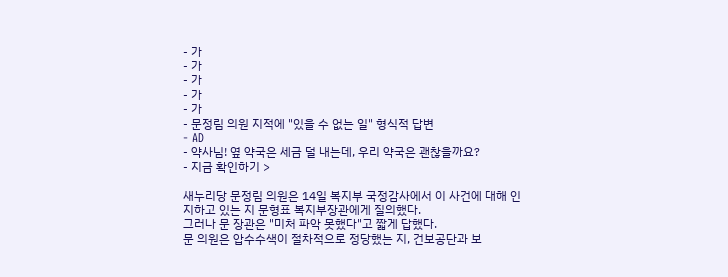- 가
- 가
- 가
- 가
- 가
- 문정림 의원 지적에 "있을 수 없는 일" 형식적 답변
- AD
- 약사님! 옆 약국은 세금 덜 내는데, 우리 약국은 괜찮을까요?
- 지금 확인하기 >

새누리당 문정림 의원은 14일 복지부 국정감사에서 이 사건에 대해 인지하고 있는 지 문형표 복지부장관에게 질의했다.
그러나 문 장관은 "미처 파악 못했다"고 짧게 답했다.
문 의원은 압수수색이 절차적으로 정당했는 지, 건보공단과 보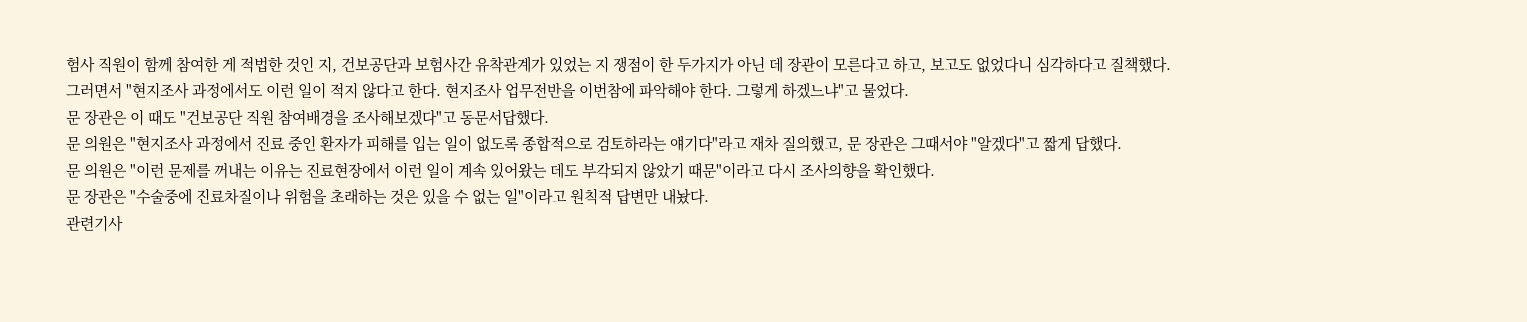험사 직원이 함께 참여한 게 적법한 것인 지, 건보공단과 보험사간 유착관계가 있었는 지 쟁점이 한 두가지가 아닌 데 장관이 모른다고 하고, 보고도 없었다니 심각하다고 질책했다.
그러면서 "현지조사 과정에서도 이런 일이 적지 않다고 한다. 현지조사 업무전반을 이번참에 파악해야 한다. 그렇게 하겠느냐"고 물었다.
문 장관은 이 때도 "건보공단 직원 참여배경을 조사해보겠다"고 동문서답했다.
문 의원은 "현지조사 과정에서 진료 중인 환자가 피해를 입는 일이 없도록 종합적으로 검토하라는 얘기다"라고 재차 질의했고, 문 장관은 그때서야 "알겠다"고 짧게 답했다.
문 의원은 "이런 문제를 꺼내는 이유는 진료현장에서 이런 일이 계속 있어왔는 데도 부각되지 않았기 때문"이라고 다시 조사의향을 확인했다.
문 장관은 "수술중에 진료차질이나 위험을 초래하는 것은 있을 수 없는 일"이라고 원칙적 답변만 내놨다.
관련기사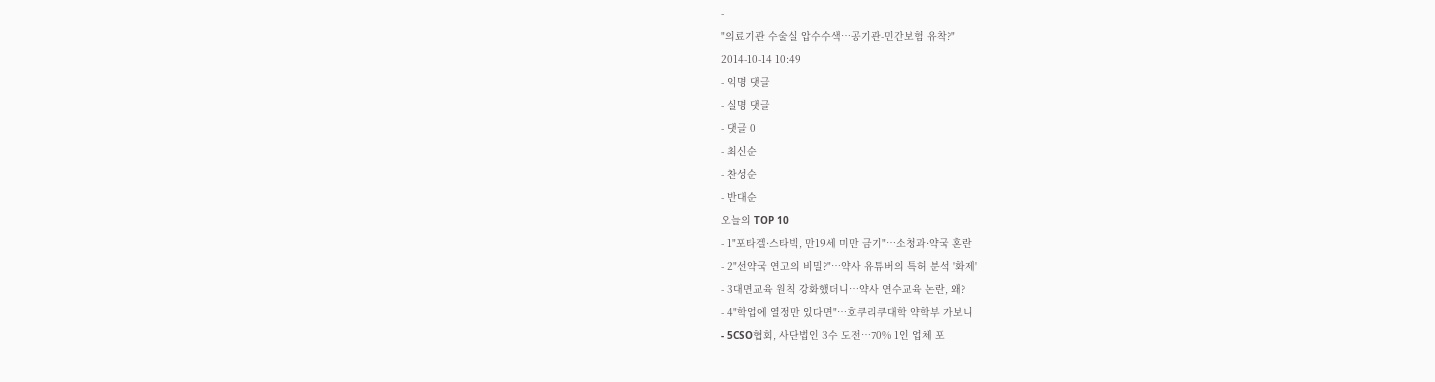-
"의료기관 수술실 압수수색…공기관-민간보험 유착?"
2014-10-14 10:49
- 익명 댓글
- 실명 댓글
- 댓글 0
- 최신순
- 찬성순
- 반대순
오늘의 TOP 10
- 1"포타겔·스타빅, 만19세 미만 금기"…소청과·약국 혼란
- 2"선약국 연고의 비밀?"…약사 유튜버의 특허 분석 '화제'
- 3대면교육 원칙 강화했더니…약사 연수교육 논란, 왜?
- 4"학업에 열정만 있다면"…호쿠리쿠대학 약학부 가보니
- 5CSO협회, 사단법인 3수 도전…70% 1인 업체 포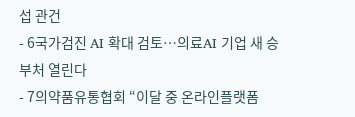섭 관건
- 6국가검진 AI 확대 검토…의료AI 기업 새 승부처 열린다
- 7의약품유통협회 “이달 중 온라인플랫폼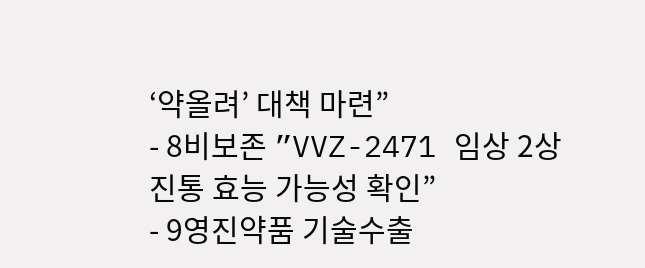‘약올려’ 대책 마련”
- 8비보존 ”VVZ-2471 임상 2상 진통 효능 가능성 확인”
- 9영진약품 기술수출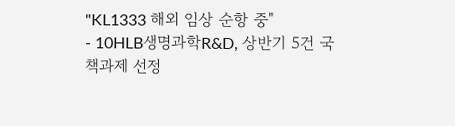"KL1333 해외 임상 순항 중"
- 10HLB생명과학R&D, 상반기 5건 국책과제 선정